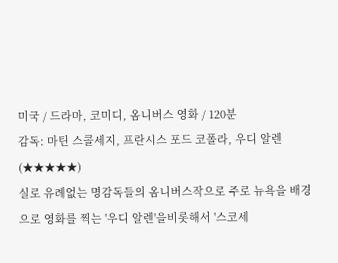미국 / 드라마, 코미디, 옴니버스 영화 / 120분
감독: 마틴 스콜세지, 프란시스 포드 코폴라, 우디 알렌
(★★★★★)
실로 유례없는 명감독들의 옴니버스작으로 주로 뉴욕을 배경으로 영화를 찍는 '우디 알렌'을비롯해서 '스코세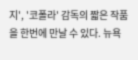지', '코폴라' 감독의 짧은 작품을 한번에 만날 수 있다. 뉴욕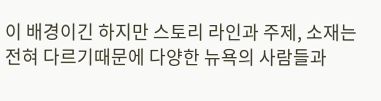이 배경이긴 하지만 스토리 라인과 주제, 소재는 전혀 다르기때문에 다양한 뉴욕의 사람들과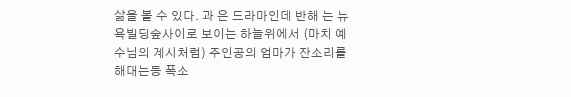삶을 볼 수 있다. 과 은 드라마인데 반해 는 뉴욕빌딩숲사이로 보이는 하늘위에서 (마치 예수님의 계시처럼) 주인공의 엄마가 잔소리를 해대는등 폭소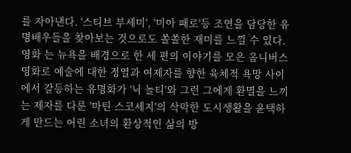를 자아낸다. '스티브 부세미', '미아 패로'등 조연을 담당한 유명배우들을 찾아보는 것으로도 쏠쏠한 재미를 느낄 수 있다.
영화 는 뉴욕을 배경으로 한 세 편의 이야기를 모은 옴니버스 영화로 예술에 대한 정열과 여제자를 향한 육체적 욕망 사이에서 갈등하는 유명화가 '닉 놀티'와 그런 그에게 환멸을 느끼는 제자를 다룬 '마틴 스코세지'의 삭막한 도시생활을 윤택하게 만드는 어린 소녀의 환상적인 삶의 방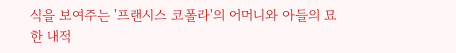식을 보여주는 '프랜시스 코폴라'의 어머니와 아들의 묘한 내적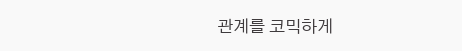관계를 코믹하게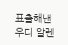표출해낸 우디 알렌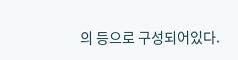의 등으로 구성되어있다.